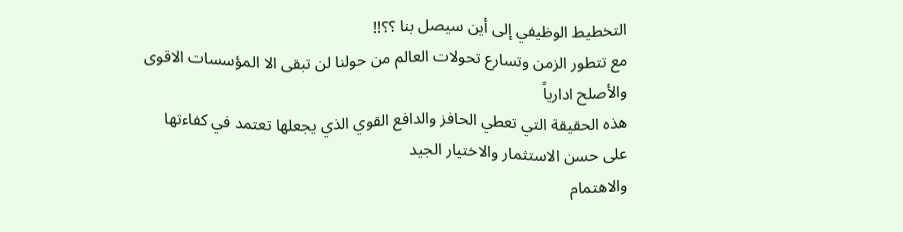التخطيط الوظيفي إلى أين سيصل بنا ؟؟!!
مع تتطور الزمن وتسارع تحولات العالم من حولنا لن تبقى الا المؤسسات الاقوى والأصلح ادارياً
هذه الحقيقة التي تعطي الحافز والدافع القوي الذي يجعلها تعتمد في كفاءتها على حسن الاستثمار والاختيار الجيد
والاهتمام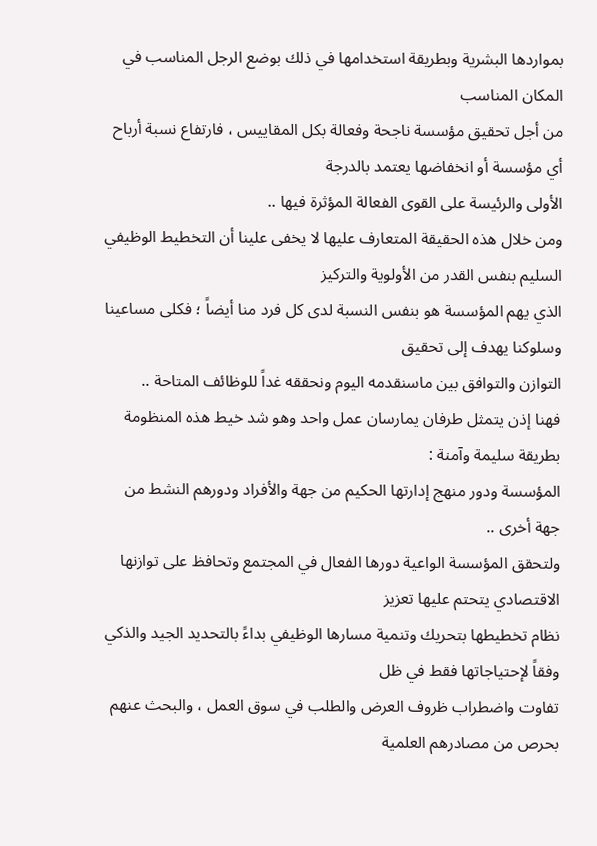بمواردها البشرية وبطريقة استخدامها في ذلك بوضع الرجل المناسب في المكان المناسب
من أجل تحقيق مؤسسة ناجحة وفعالة بكل المقاييس ، فارتفاع نسبة أرباح أي مؤسسة أو انخفاضها يعتمد بالدرجة
الأولى والرئيسة على القوى الفعالة المؤثرة فيها ..
ومن خلال هذه الحقيقة المتعارف عليها لا يخفى علينا أن التخطيط الوظيفي السليم بنفس القدر من الأولوية والتركيز
الذي يهم المؤسسة هو بنفس النسبة لدى كل فرد منا أيضاً ؛ فكلى مساعينا وسلوكنا يهدف إلى تحقيق
التوازن والتوافق بين ماسنقدمه اليوم ونحققه غداً للوظائف المتاحة ..
فهنا إذن يتمثل طرفان يمارسان عمل واحد وهو شد خيط هذه المنظومة بطريقة سليمة وآمنة :
المؤسسة ودور منهج إدارتها الحكيم من جهة والأفراد ودورهم النشط من جهة أخرى ..
ولتحقق المؤسسة الواعية دورها الفعال في المجتمع وتحافظ على توازنها الاقتصادي يتحتم عليها تعزيز
نظام تخطيطها بتحريك وتنمية مسارها الوظيفي بداءً بالتحديد الجيد والذكي وفقاً لإحتياجاتها فقط في ظل
تفاوت واضطراب ظروف العرض والطلب في سوق العمل ، والبحث عنهم بحرص من مصادرهم العلمية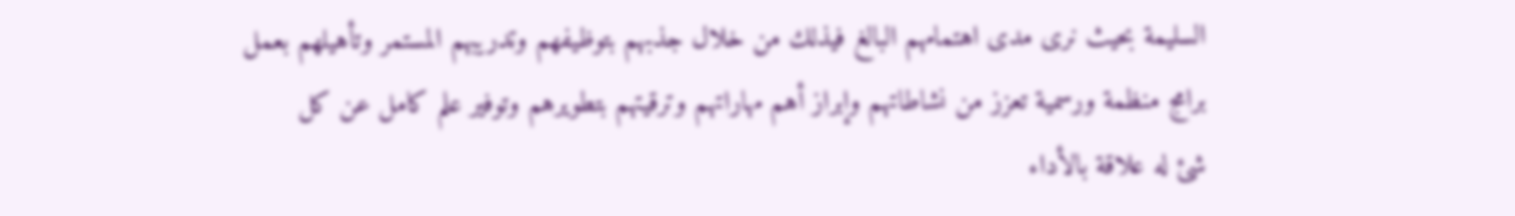السليمة بحيث نرى مدى اهتمامهم البالغ فيذلك من خلال جذبهم بتوظيفهم وتدريبهم المستمر وتأهيلهم بعمل
برامج منظمة ورسمية تعزز من نشاطاتهم وإبراز أهم مهاراتهم وترقيتهم بتطويرهم وتوفير علم كامل عن كل
شئ له علاقة بالأداء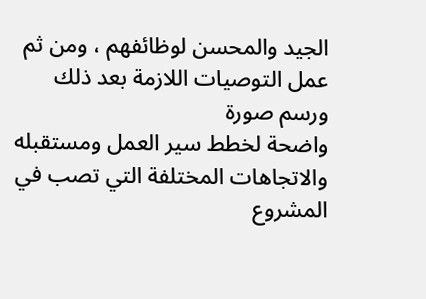الجيد والمحسن لوظائفهم ، ومن ثم عمل التوصيات اللازمة بعد ذلك ورسم صورة
واضحة لخطط سير العمل ومستقبله والاتجاهات المختلفة التي تصب في المشروع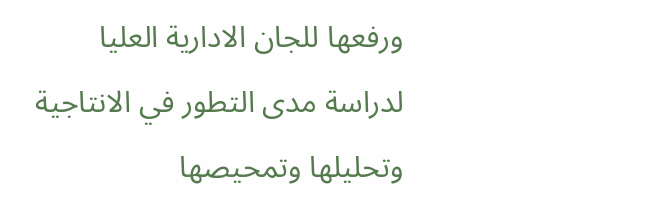ورفعها للجان الادارية العليا
لدراسة مدى التطور في الانتاجية وتحليلها وتمحيصها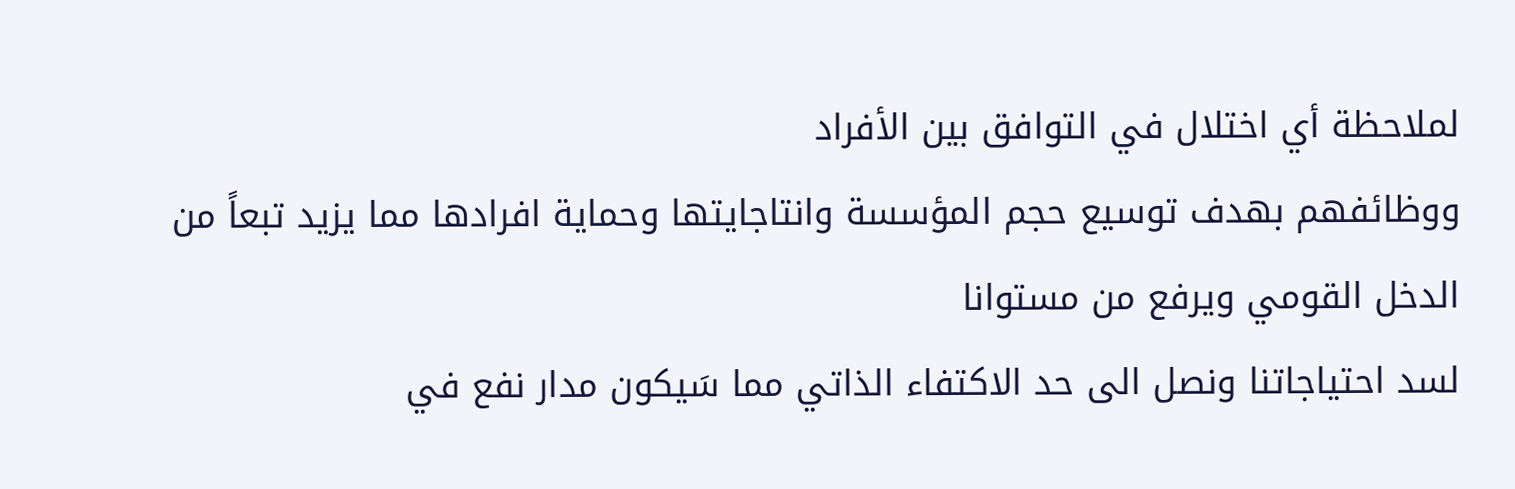لملاحظة أي اختلال في التوافق بين الأفراد
ووظائفهم بهدف توسيع حجم المؤسسة وانتاجايتها وحماية افرادها مما يزيد تبعاً من الدخل القومي ويرفع من مستوانا
لسد احتياجاتنا ونصل الى حد الاكتفاء الذاتي مما سَيكون مدار نفع في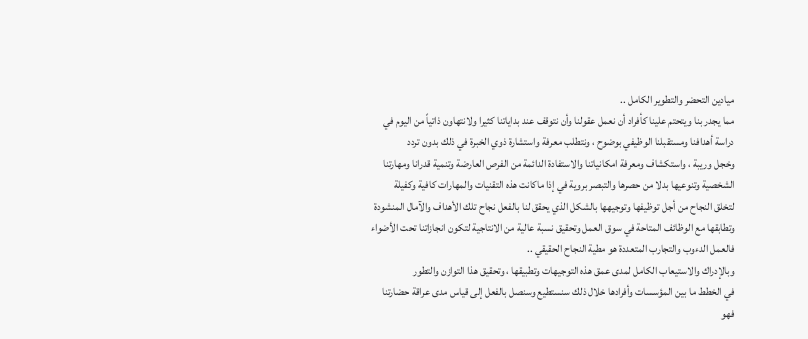ميادين التحضر والتطوير الكامل ..
مما يجدر بنا ويتحتم علينا كأفراد أن نعمل عقولنا وأن نتوقف عند بداياتنا كثيرا ولانتهاون ذاتياً من اليوم في
دراسة أهدافنا ومستقبلنا الوظيفي بوضوح ، ونتطلب معرفة واستشارة ذوي الخبرة في ذلك بدون تردد
وخجل وريبة ، واستكشاف ومعرفة امكانياتنا والاستفادة الدائمة من الفرص العارضة وتنمية قدرانا ومهارتنا
الشخصية وتنوعيها بدلا من حصرها والتبصر بروية في إذا ماكانت هذه التقنيات والمهارات كافية وكفيلة
لتخلق النجاح من أجل توظيفها وتوجيهها بالشكل الذي يحقق لنا بالفعل نجاح تلك الأهداف والآمال المنشودة
وتطابقها مع الوظائف المتاحة في سوق العمل وتحقيق نسبة عالية من الانتاجية لتكون انجازاتنا تحت الأضواء
فالعمل الدءوب والتجارب المتعددة هو مطية النجاح الحقيقي ..
وبالإدراك والاستيعاب الكامل لمدى عمق هذه التوجيهات وتطبيقها ، وتحقيق هذا التوازن والتطور
في الخطط ما بين المؤسسات وأفرادها خلال ذلك سنستطيع وسنصل بالفعل إلى قياس مدى عراقة حضارتنا
فهو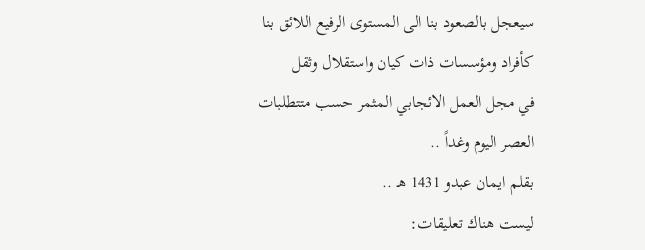سيعجل بالصعود بنا الى المستوى الرفيع اللائق بنا كأفراد ومؤسسات ذات كيان واستقلال وثقل
في مجل العمل الائجابي المثمر حسب متتطلبات العصر اليوم وغداً ..
بقلم ايمان عبدو 1431 هـ ..
ليست هناك تعليقات: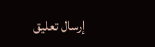إرسال تعليق